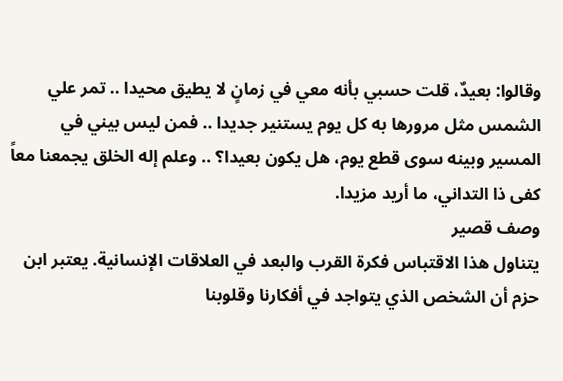وقالوا: بعيدٌ، قلت حسبي بأنه معي في زمانٍ لا يطيق محيدا .. تمر علي الشمس مثل مرورها به كل يوم يستنير جديدا .. فمن ليس بيني في المسير وبينه سوى قطع يوم، هل يكون بعيدا؟ .. وعلم إله الخلق يجمعنا معاً كفى ذا التداني، ما أريد مزيدا.
وصف قصير
يتناول هذا الاقتباس فكرة القرب والبعد في العلاقات الإنسانية. يعتبر ابن حزم أن الشخص الذي يتواجد في أفكارنا وقلوبنا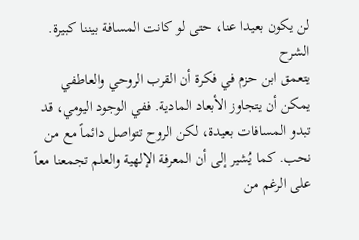لن يكون بعيدا عنا، حتى لو كانت المسافة بيننا كبيرة.
الشرح
يتعمق ابن حزم في فكرة أن القرب الروحي والعاطفي يمكن أن يتجاوز الأبعاد المادية. ففي الوجود اليومي، قد تبدو المسافات بعيدة، لكن الروح تتواصل دائماً مع من نحب. كما يُشير إلى أن المعرفة الإلهية والعلم تجمعنا معاً على الرغم من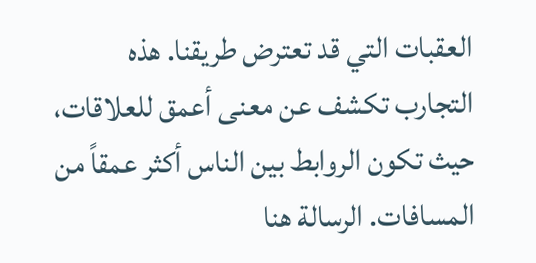العقبات التي قد تعترض طريقنا. هذه التجارب تكشف عن معنى أعمق للعلاقات، حيث تكون الروابط بين الناس أكثر عمقاً من المسافات. الرسالة هنا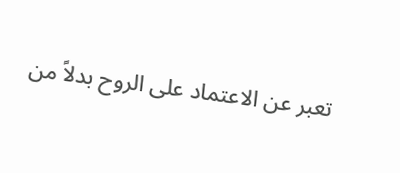تعبر عن الاعتماد على الروح بدلاً من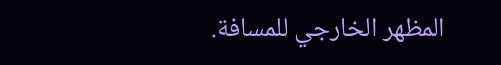المظهر الخارجي للمسافة.